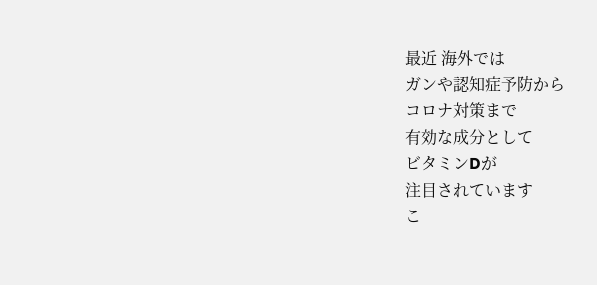最近 海外では
ガンや認知症予防から
コロナ対策まで
有効な成分として
ビタミンDが
注目されています
こ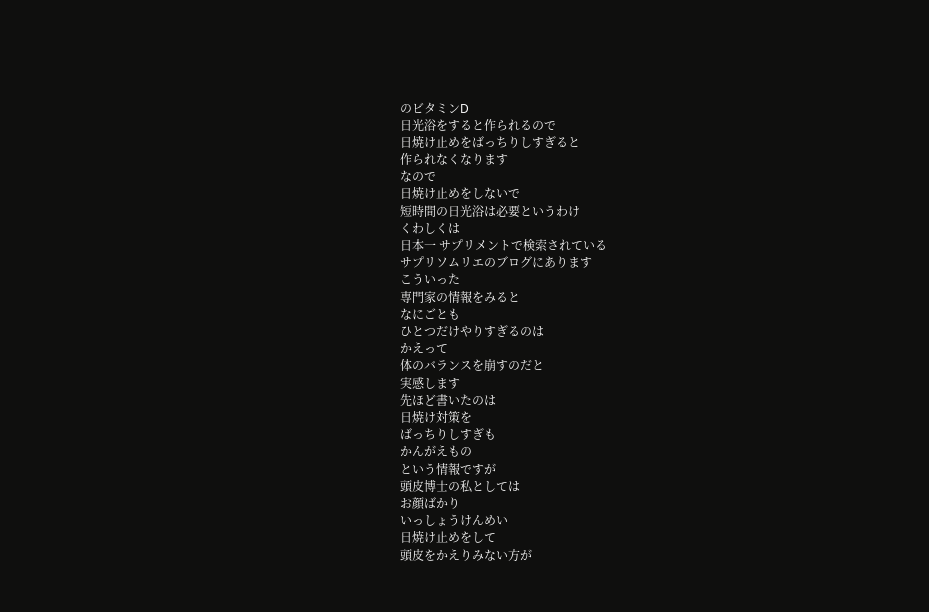のビタミンD
日光浴をすると作られるので
日焼け止めをばっちりしすぎると
作られなくなります
なので
日焼け止めをしないで
短時間の日光浴は必要というわけ
くわしくは
日本一 サプリメントで検索されている
サプリソムリエのブログにあります
こういった
専門家の情報をみると
なにごとも
ひとつだけやりすぎるのは
かえって
体のバランスを崩すのだと
実感します
先ほど書いたのは
日焼け対策を
ばっちりしすぎも
かんがえもの
という情報ですが
頭皮博士の私としては
お顔ばかり
いっしょうけんめい
日焼け止めをして
頭皮をかえりみない方が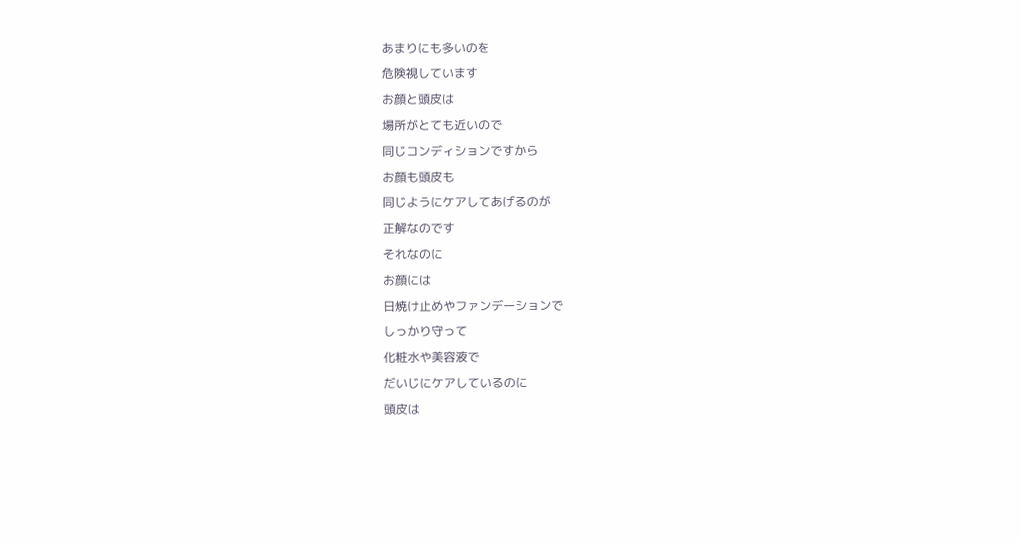あまりにも多いのを
危険視しています
お顔と頭皮は
場所がとても近いので
同じコンディションですから
お顔も頭皮も
同じようにケアしてあげるのが
正解なのです
それなのに
お顔には
日焼け止めやファンデーションで
しっかり守って
化粧水や美容液で
だいじにケアしているのに
頭皮は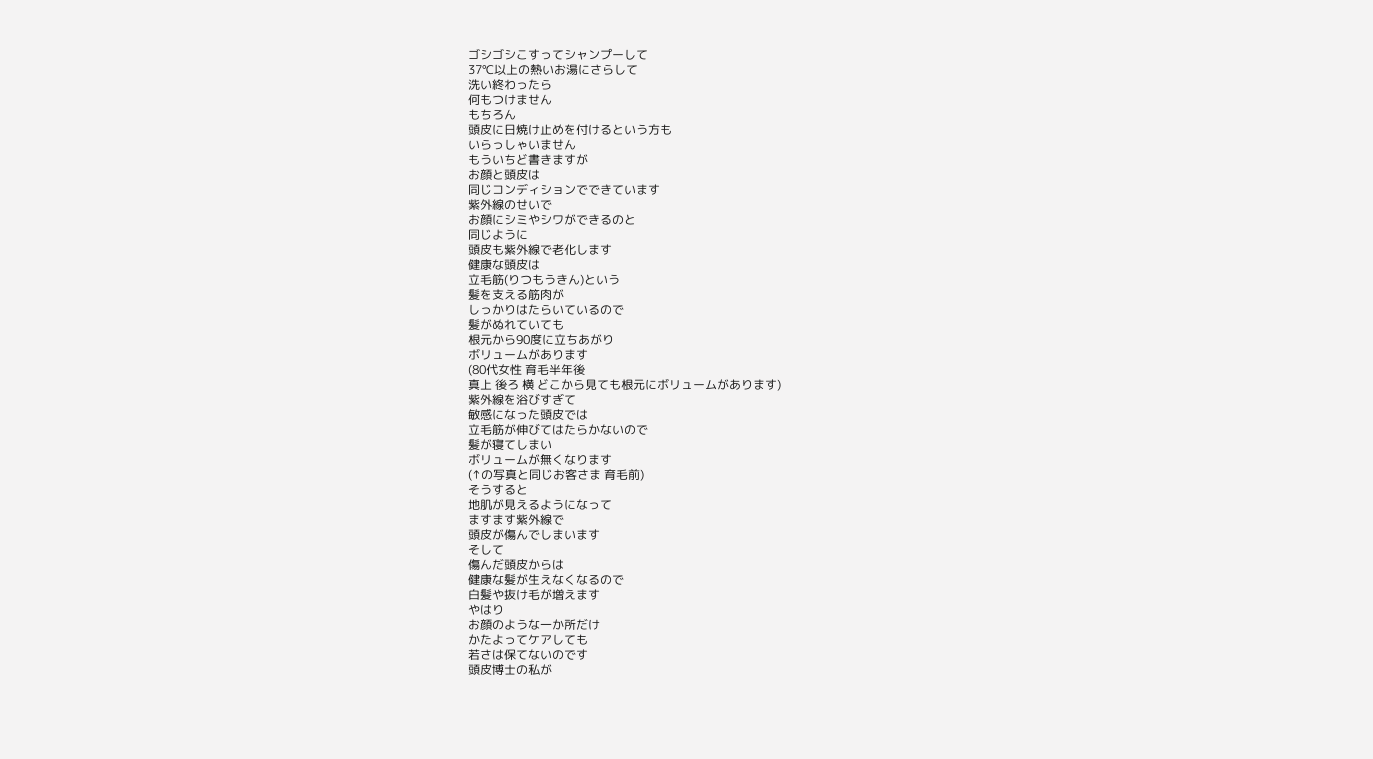ゴシゴシこすってシャンプーして
37℃以上の熱いお湯にさらして
洗い終わったら
何もつけません
もちろん
頭皮に日焼け止めを付けるという方も
いらっしゃいません
もういちど書きますが
お顔と頭皮は
同じコンディションでできています
紫外線のせいで
お顔にシミやシワができるのと
同じように
頭皮も紫外線で老化します
健康な頭皮は
立毛筋(りつもうきん)という
髪を支える筋肉が
しっかりはたらいているので
髪がぬれていても
根元から90度に立ちあがり
ボリュームがあります
(80代女性 育毛半年後
真上 後ろ 横 どこから見ても根元にボリュームがあります)
紫外線を浴びすぎて
敏感になった頭皮では
立毛筋が伸びてはたらかないので
髪が寝てしまい
ボリュームが無くなります
(↑の写真と同じお客さま 育毛前)
そうすると
地肌が見えるようになって
ますます紫外線で
頭皮が傷んでしまいます
そして
傷んだ頭皮からは
健康な髪が生えなくなるので
白髪や抜け毛が増えます
やはり
お顔のような一か所だけ
かたよってケアしても
若さは保てないのです
頭皮博士の私が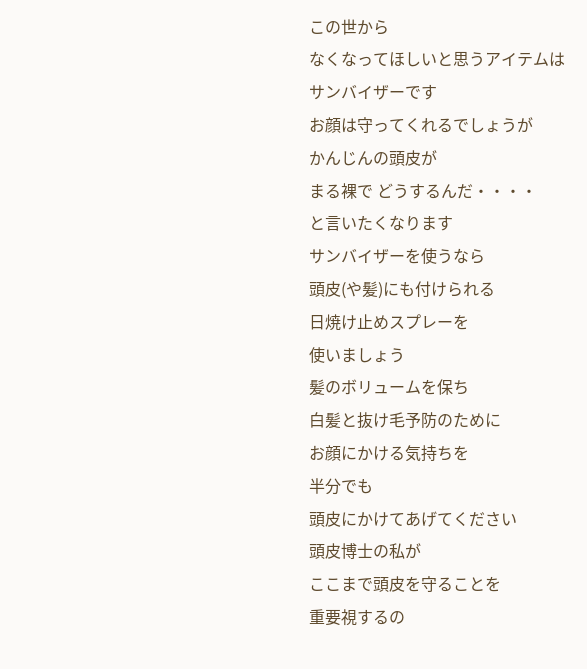この世から
なくなってほしいと思うアイテムは
サンバイザーです
お顔は守ってくれるでしょうが
かんじんの頭皮が
まる裸で どうするんだ・・・・
と言いたくなります
サンバイザーを使うなら
頭皮(や髪)にも付けられる
日焼け止めスプレーを
使いましょう
髪のボリュームを保ち
白髪と抜け毛予防のために
お顔にかける気持ちを
半分でも
頭皮にかけてあげてください
頭皮博士の私が
ここまで頭皮を守ることを
重要視するの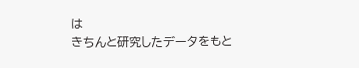は
きちんと研究したデータをもと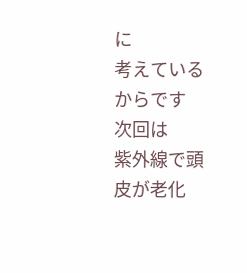に
考えているからです
次回は
紫外線で頭皮が老化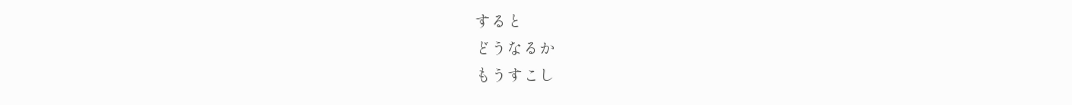すると
どうなるか
もうすこし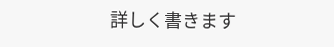詳しく書きます